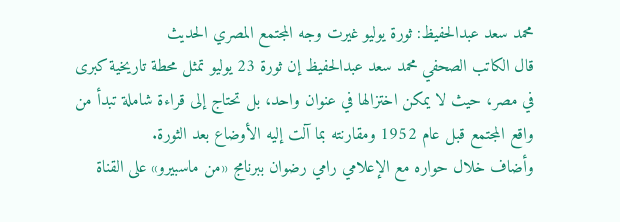محمد سعد عبدالحفيظ: ثورة يوليو غيرت وجه المجتمع المصري الحديث
قال الكاتب الصحفي محمد سعد عبدالحفيظ إن ثورة 23 يوليو تمثل محطة تاريخية كبرى في مصر، حيث لا يمكن اختزالها في عنوان واحد، بل تحتاج إلى قراءة شاملة تبدأ من واقع المجتمع قبل عام 1952 ومقارنته بما آلت إليه الأوضاع بعد الثورة.
وأضاف خلال حواره مع الإعلامي رامي رضوان ببرنامج «من ماسبيرو» على القناة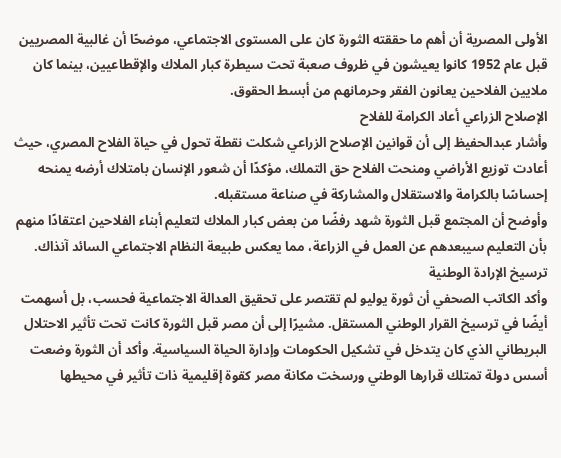الأولى المصرية أن أهم ما حققته الثورة كان على المستوى الاجتماعي، موضحًا أن غالبية المصريين قبل عام 1952 كانوا يعيشون في ظروف صعبة تحت سيطرة كبار الملاك والإقطاعيين، بينما كان ملايين الفلاحين يعانون الفقر وحرمانهم من أبسط الحقوق.
الإصلاح الزراعي أعاد الكرامة للفلاح
وأشار عبدالحفيظ إلى أن قوانين الإصلاح الزراعي شكلت نقطة تحول في حياة الفلاح المصري، حيث أعادت توزيع الأراضي ومنحت الفلاح حق التملك، مؤكدًا أن شعور الإنسان بامتلاك أرضه يمنحه إحساسًا بالكرامة والاستقلال والمشاركة في صناعة مستقبله.
وأوضح أن المجتمع قبل الثورة شهد رفضًا من بعض كبار الملاك لتعليم أبناء الفلاحين اعتقادًا منهم بأن التعليم سيبعدهم عن العمل في الزراعة، مما يعكس طبيعة النظام الاجتماعي السائد آنذاك.
ترسيخ الإرادة الوطنية
وأكد الكاتب الصحفي أن ثورة يوليو لم تقتصر على تحقيق العدالة الاجتماعية فحسب، بل أسهمت أيضًا في ترسيخ القرار الوطني المستقل. مشيرًا إلى أن مصر قبل الثورة كانت تحت تأثير الاحتلال البريطاني الذي كان يتدخل في تشكيل الحكومات وإدارة الحياة السياسية. وأكد أن الثورة وضعت أسس دولة تمتلك قرارها الوطني ورسخت مكانة مصر كقوة إقليمية ذات تأثير في محيطها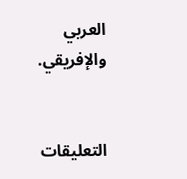العربي والإفريقي.


التعليقات